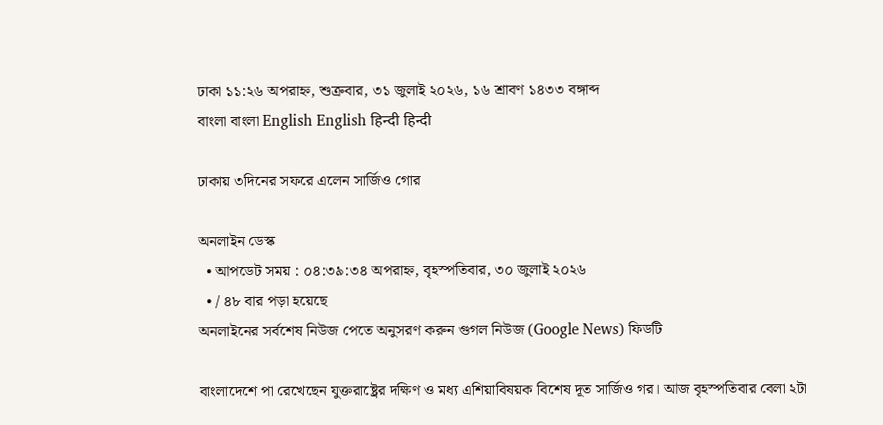ঢাকা ১১:২৬ অপরাহ্ন, শুক্রবার, ৩১ জুলাই ২০২৬, ১৬ শ্রাবণ ১৪৩৩ বঙ্গাব্দ
বাংলা বাংলা English English हिन्दी हिन्दी

ঢাকায় ৩দিনের সফরে এলেন সার্জিও গোর

অনলাইন ডেস্ক
  • আপডেট সময় : ০৪:৩৯:৩৪ অপরাহ্ন, বৃহস্পতিবার, ৩০ জুলাই ২০২৬
  • / ৪৮ বার পড়া হয়েছে
অনলাইনের সর্বশেষ নিউজ পেতে অনুসরণ করুন গুগল নিউজ (Google News) ফিডটি

বাংলাদেশে পা রেখেছেন যুক্তরাষ্ট্রের দক্ষিণ ও মধ্য এশিয়াবিষয়ক বিশেষ দূত সার্জিও গর। আজ বৃহস্পতিবার বেলা ২টা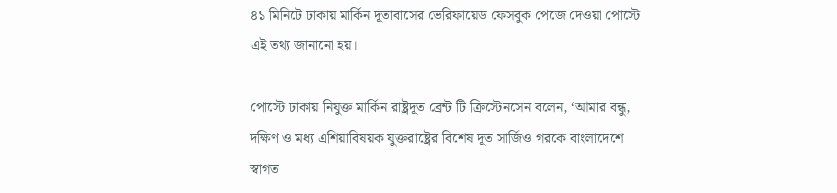৪১ মিনিটে ঢাকায় মার্কিন দূতাবাসের ভেরিফায়েড ফেসবুক পেজে দেওয়া পোস্টে এই তথ্য জানানো হয়।

পোস্টে ঢাকায় নিযুক্ত মার্কিন রাষ্ট্রদূত ব্রেন্ট টি ক্রিস্টেনসেন বলেন, ‘আমার বন্ধু, দক্ষিণ ও মধ্য এশিয়াবিষয়ক যুক্তরাষ্ট্রের বিশেষ দূত সার্জিও গরকে বাংলাদেশে স্বাগত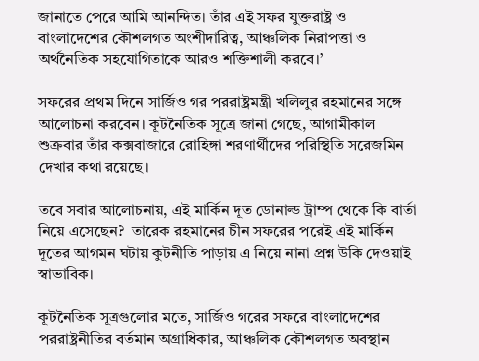জানাতে পেরে আমি আনন্দিত। তাঁর এই সফর যুক্তরাষ্ট্র ও বাংলাদেশের কৌশলগত অংশীদারিত্ব, আঞ্চলিক নিরাপত্তা ও অর্থনৈতিক সহযোগিতাকে আরও শক্তিশালী করবে।’

সফরের প্রথম দিনে সার্জিও গর পররাষ্ট্রমন্ত্রী খলিলুর রহমানের সঙ্গে আলোচনা করবেন। কূটনৈতিক সূত্রে জানা গেছে, আগামীকাল শুক্রবার তাঁর কক্সবাজারে রোহিঙ্গা শরণার্থীদের পরিস্থিতি সরেজমিন দেখার কথা রয়েছে।

তবে সবার আলোচনায়, এই মার্কিন দূত ডোনাল্ড ট্রাম্প থেকে কি বার্তা নিয়ে এসেছেন?  তারেক রহমানের চীন সফরের পরেই এই মার্কিন দূতের আগমন ঘটায় কুটনীতি পাড়ায় এ নিয়ে নানা প্রশ্ন উকি দেওয়াই স্বাভাবিক।

কূটনৈতিক সূত্রগুলোর মতে, সার্জিও গরের সফরে বাংলাদেশের পররাষ্ট্রনীতির বর্তমান অগ্রাধিকার, আঞ্চলিক কৌশলগত অবস্থান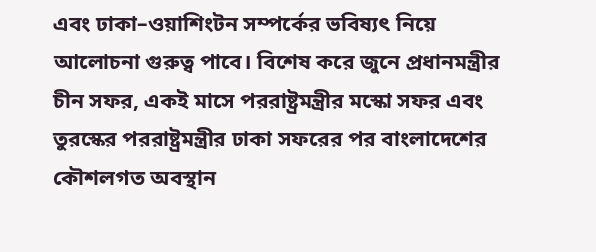এবং ঢাকা–ওয়াশিংটন সম্পর্কের ভবিষ্যৎ নিয়ে আলোচনা গুরুত্ব পাবে। বিশেষ করে জুনে প্রধানমন্ত্রীর চীন সফর, একই মাসে পররাষ্ট্রমন্ত্রীর মস্কো সফর এবং তুরস্কের পররাষ্ট্রমন্ত্রীর ঢাকা সফরের পর বাংলাদেশের কৌশলগত অবস্থান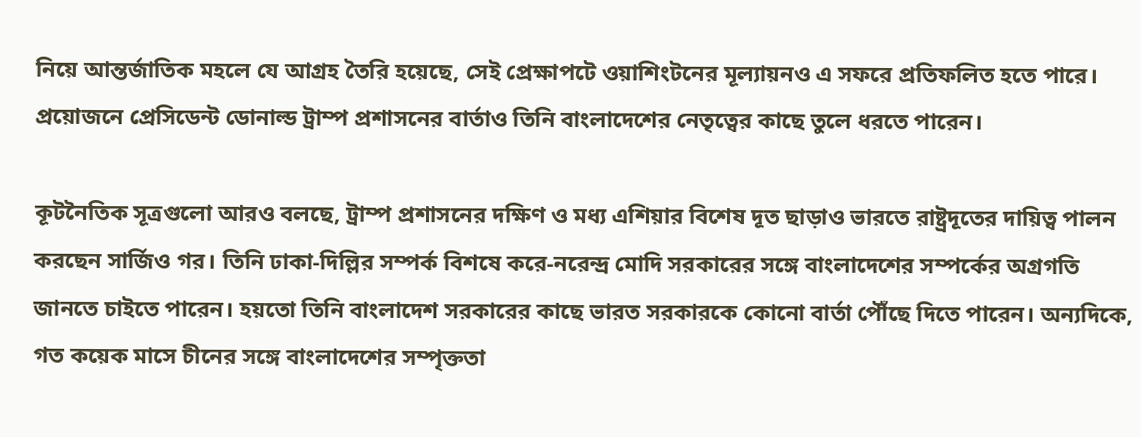নিয়ে আন্তর্জাতিক মহলে যে আগ্রহ তৈরি হয়েছে, সেই প্রেক্ষাপটে ওয়াশিংটনের মূল্যায়নও এ সফরে প্রতিফলিত হতে পারে। প্রয়োজনে প্রেসিডেন্ট ডোনাল্ড ট্রাম্প প্রশাসনের বার্তাও তিনি বাংলাদেশের নেতৃত্বের কাছে তুলে ধরতে পারেন।

কূটনৈতিক সূত্রগুলো আরও বলছে, ট্রাম্প প্রশাসনের দক্ষিণ ও মধ্য এশিয়ার বিশেষ দূত ছাড়াও ভারতে রাষ্ট্রদূতের দায়িত্ব পালন করছেন সার্জিও গর। তিনি ঢাকা-দিল্লির সম্পর্ক বিশষে করে-নরেন্দ্র মোদি সরকারের সঙ্গে বাংলাদেশের সম্পর্কের অগ্রগতি জানতে চাইতে পারেন। হয়তো তিনি বাংলাদেশ সরকারের কাছে ভারত সরকারকে কোনো বার্তা পৌঁছে দিতে পারেন। অন্যদিকে, গত কয়েক মাসে চীনের সঙ্গে বাংলাদেশের সম্পৃক্ততা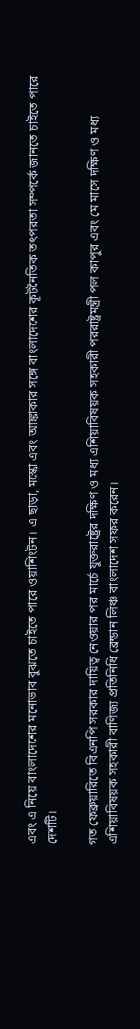এবং এ নিয়ে বাংলাদেশের মনোভাব বুঝতে চাইতে পারে ওয়াশিংটন। এ ছাড়া, মস্কো এবং আঙ্কাকার সঙ্গে বাংলাদেশের কূটনৈতিক তৎপরতা সম্পর্কে জানতে চাইতে পারে দেশটি।

গত ফেব্রুয়ারিতে বিএনপি সরকার দায়িত্ব নেওয়ার পর মার্চে যুক্তরাষ্ট্রের দক্ষিণ ও মধ্য এশিয়াবিষয়ক সহকারী পররাষ্ট্রমন্ত্রী পল কাপুর এবং মে মাসে দক্ষিণ ও মধ্য এশিয়াবিষয়ক সহকারী বাণিজ্য প্রতিনিধি ব্রেন্ডান লিঞ্চ বাংলাদেশ সফর করেন।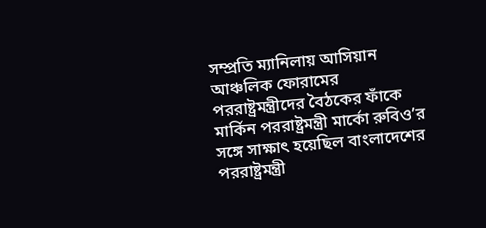সম্প্রতি ম্যানিলায় আসিয়ান আঞ্চলিক ফোরামের পররাষ্ট্রমন্ত্রীদের বৈঠকের ফাঁকে মার্কিন পররাষ্ট্রমন্ত্রী মার্কো রুবিও’র সঙ্গে সাক্ষাৎ হয়েছিল বাংলাদেশের পররাষ্ট্রমন্ত্রী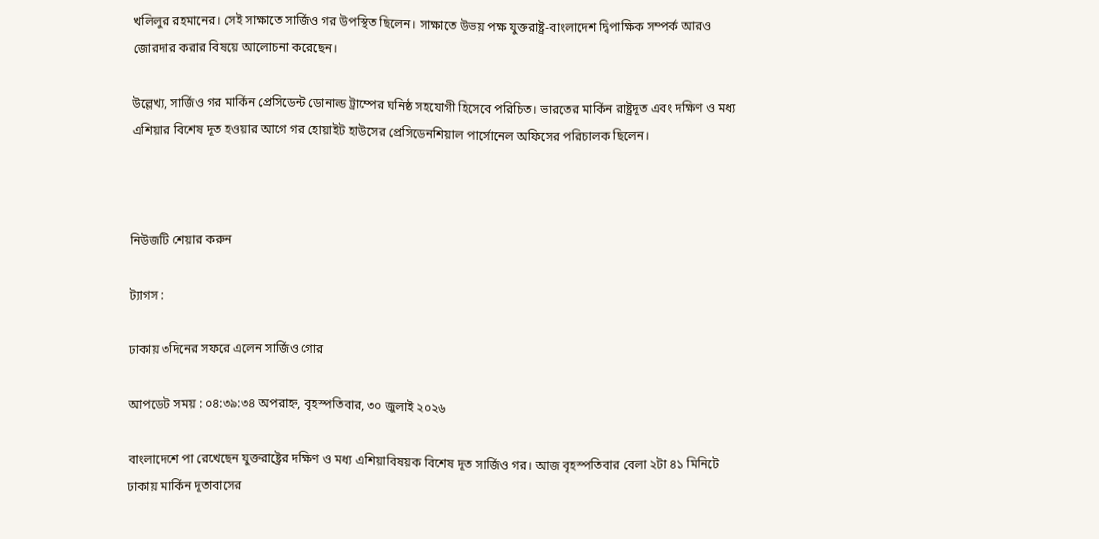খলিলুর রহমানের। সেই সাক্ষাতে সার্জিও গর উপস্থিত ছিলেন। সাক্ষাতে উভয় পক্ষ যুক্তরাষ্ট্র-বাংলাদেশ দ্বিপাক্ষিক সম্পর্ক আরও জোরদার করার বিষয়ে আলোচনা করেছেন।

উল্লেখ্য, সার্জিও গর মার্কিন প্রেসিডেন্ট ডোনাল্ড ট্রাম্পের ঘনিষ্ঠ সহযোগী হিসেবে পরিচিত। ভারতের মার্কিন রাষ্ট্রদূত এবং দক্ষিণ ও মধ্য এশিয়ার বিশেষ দূত হওয়ার আগে গর হোয়াইট হাউসের প্রেসিডেনশিয়াল পার্সোনেল অফিসের পরিচালক ছিলেন।



নিউজটি শেয়ার করুন

ট্যাগস :

ঢাকায় ৩দিনের সফরে এলেন সার্জিও গোর

আপডেট সময় : ০৪:৩৯:৩৪ অপরাহ্ন, বৃহস্পতিবার, ৩০ জুলাই ২০২৬

বাংলাদেশে পা রেখেছেন যুক্তরাষ্ট্রের দক্ষিণ ও মধ্য এশিয়াবিষয়ক বিশেষ দূত সার্জিও গর। আজ বৃহস্পতিবার বেলা ২টা ৪১ মিনিটে ঢাকায় মার্কিন দূতাবাসের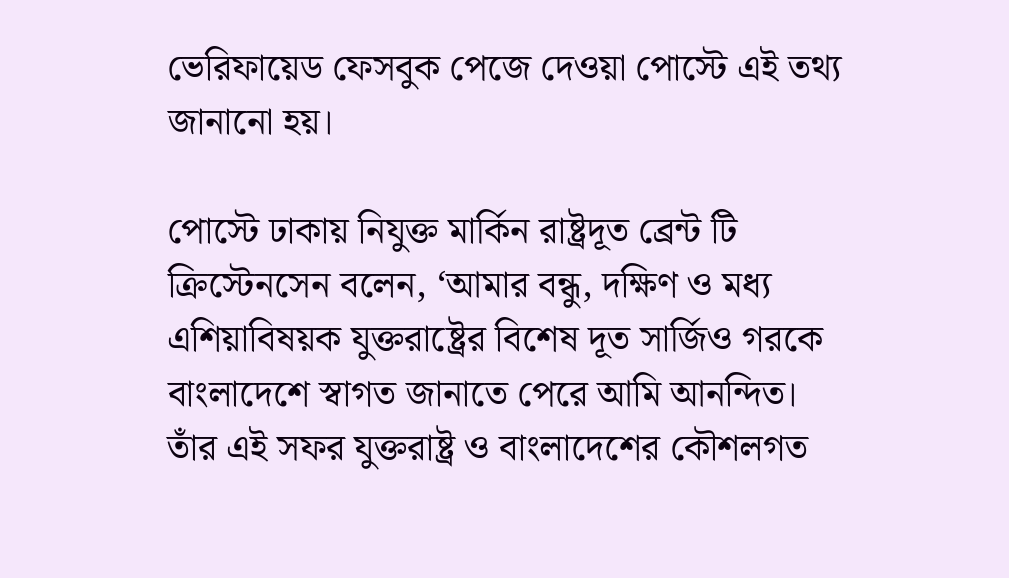ভেরিফায়েড ফেসবুক পেজে দেওয়া পোস্টে এই তথ্য জানানো হয়।

পোস্টে ঢাকায় নিযুক্ত মার্কিন রাষ্ট্রদূত ব্রেন্ট টি ক্রিস্টেনসেন বলেন, ‘আমার বন্ধু, দক্ষিণ ও মধ্য এশিয়াবিষয়ক যুক্তরাষ্ট্রের বিশেষ দূত সার্জিও গরকে বাংলাদেশে স্বাগত জানাতে পেরে আমি আনন্দিত। তাঁর এই সফর যুক্তরাষ্ট্র ও বাংলাদেশের কৌশলগত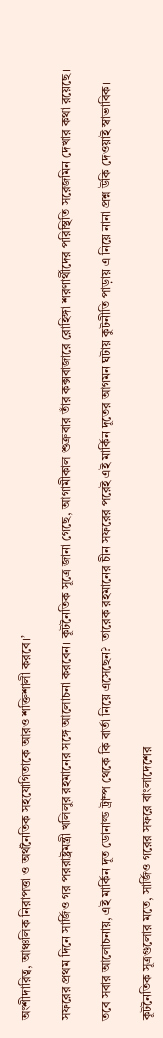অংশীদারিত্ব, আঞ্চলিক নিরাপত্তা ও অর্থনৈতিক সহযোগিতাকে আরও শক্তিশালী করবে।’

সফরের প্রথম দিনে সার্জিও গর পররাষ্ট্রমন্ত্রী খলিলুর রহমানের সঙ্গে আলোচনা করবেন। কূটনৈতিক সূত্রে জানা গেছে, আগামীকাল শুক্রবার তাঁর কক্সবাজারে রোহিঙ্গা শরণার্থীদের পরিস্থিতি সরেজমিন দেখার কথা রয়েছে।

তবে সবার আলোচনায়, এই মার্কিন দূত ডোনাল্ড ট্রাম্প থেকে কি বার্তা নিয়ে এসেছেন?  তারেক রহমানের চীন সফরের পরেই এই মার্কিন দূতের আগমন ঘটায় কুটনীতি পাড়ায় এ নিয়ে নানা প্রশ্ন উকি দেওয়াই স্বাভাবিক।

কূটনৈতিক সূত্রগুলোর মতে, সার্জিও গরের সফরে বাংলাদেশের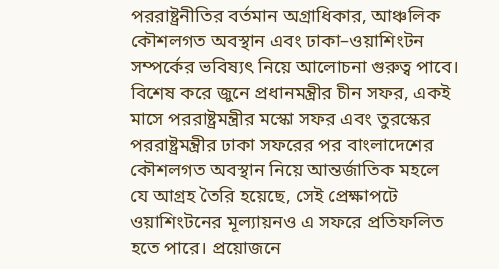পররাষ্ট্রনীতির বর্তমান অগ্রাধিকার, আঞ্চলিক কৌশলগত অবস্থান এবং ঢাকা–ওয়াশিংটন সম্পর্কের ভবিষ্যৎ নিয়ে আলোচনা গুরুত্ব পাবে। বিশেষ করে জুনে প্রধানমন্ত্রীর চীন সফর, একই মাসে পররাষ্ট্রমন্ত্রীর মস্কো সফর এবং তুরস্কের পররাষ্ট্রমন্ত্রীর ঢাকা সফরের পর বাংলাদেশের কৌশলগত অবস্থান নিয়ে আন্তর্জাতিক মহলে যে আগ্রহ তৈরি হয়েছে, সেই প্রেক্ষাপটে ওয়াশিংটনের মূল্যায়নও এ সফরে প্রতিফলিত হতে পারে। প্রয়োজনে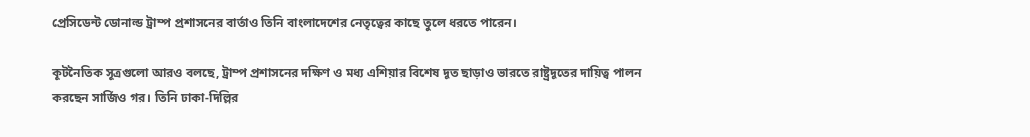প্রেসিডেন্ট ডোনাল্ড ট্রাম্প প্রশাসনের বার্তাও তিনি বাংলাদেশের নেতৃত্বের কাছে তুলে ধরতে পারেন।

কূটনৈতিক সূত্রগুলো আরও বলছে, ট্রাম্প প্রশাসনের দক্ষিণ ও মধ্য এশিয়ার বিশেষ দূত ছাড়াও ভারতে রাষ্ট্রদূতের দায়িত্ব পালন করছেন সার্জিও গর। তিনি ঢাকা-দিল্লির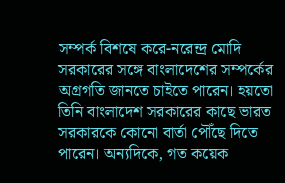সম্পর্ক বিশষে করে-নরেন্দ্র মোদি সরকারের সঙ্গে বাংলাদেশের সম্পর্কের অগ্রগতি জানতে চাইতে পারেন। হয়তো তিনি বাংলাদেশ সরকারের কাছে ভারত সরকারকে কোনো বার্তা পৌঁছে দিতে পারেন। অন্যদিকে, গত কয়েক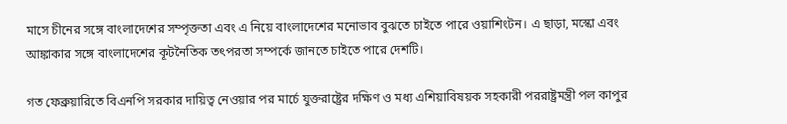মাসে চীনের সঙ্গে বাংলাদেশের সম্পৃক্ততা এবং এ নিয়ে বাংলাদেশের মনোভাব বুঝতে চাইতে পারে ওয়াশিংটন। এ ছাড়া, মস্কো এবং আঙ্কাকার সঙ্গে বাংলাদেশের কূটনৈতিক তৎপরতা সম্পর্কে জানতে চাইতে পারে দেশটি।

গত ফেব্রুয়ারিতে বিএনপি সরকার দায়িত্ব নেওয়ার পর মার্চে যুক্তরাষ্ট্রের দক্ষিণ ও মধ্য এশিয়াবিষয়ক সহকারী পররাষ্ট্রমন্ত্রী পল কাপুর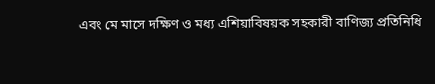এবং মে মাসে দক্ষিণ ও মধ্য এশিয়াবিষয়ক সহকারী বাণিজ্য প্রতিনিধি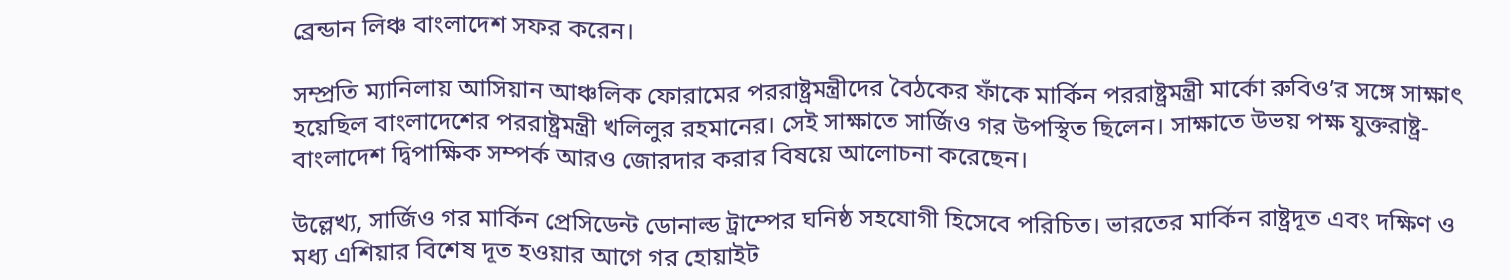ব্রেন্ডান লিঞ্চ বাংলাদেশ সফর করেন।

সম্প্রতি ম্যানিলায় আসিয়ান আঞ্চলিক ফোরামের পররাষ্ট্রমন্ত্রীদের বৈঠকের ফাঁকে মার্কিন পররাষ্ট্রমন্ত্রী মার্কো রুবিও’র সঙ্গে সাক্ষাৎ হয়েছিল বাংলাদেশের পররাষ্ট্রমন্ত্রী খলিলুর রহমানের। সেই সাক্ষাতে সার্জিও গর উপস্থিত ছিলেন। সাক্ষাতে উভয় পক্ষ যুক্তরাষ্ট্র-বাংলাদেশ দ্বিপাক্ষিক সম্পর্ক আরও জোরদার করার বিষয়ে আলোচনা করেছেন।

উল্লেখ্য, সার্জিও গর মার্কিন প্রেসিডেন্ট ডোনাল্ড ট্রাম্পের ঘনিষ্ঠ সহযোগী হিসেবে পরিচিত। ভারতের মার্কিন রাষ্ট্রদূত এবং দক্ষিণ ও মধ্য এশিয়ার বিশেষ দূত হওয়ার আগে গর হোয়াইট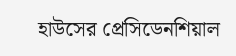হাউসের প্রেসিডেনশিয়াল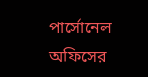পার্সোনেল অফিসের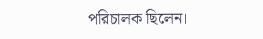পরিচালক ছিলেন।